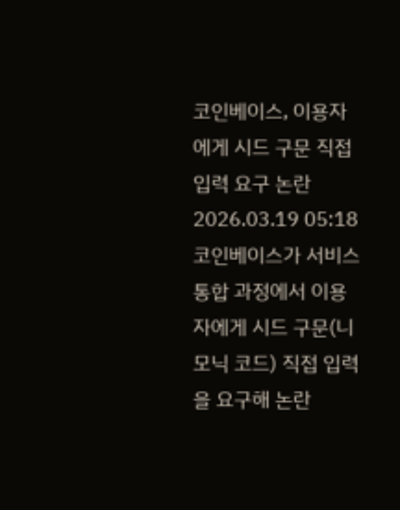코인베이스, 이용자에게 시드 구문 직접 입력 요구 논란
2026.03.19 05:18
코인베이스가 서비스 통합 과정에서 이용자에게 시드 구문(니모닉 코드) 직접 입력을 요구해 논란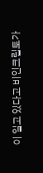이 일고 있다고 비인크립토가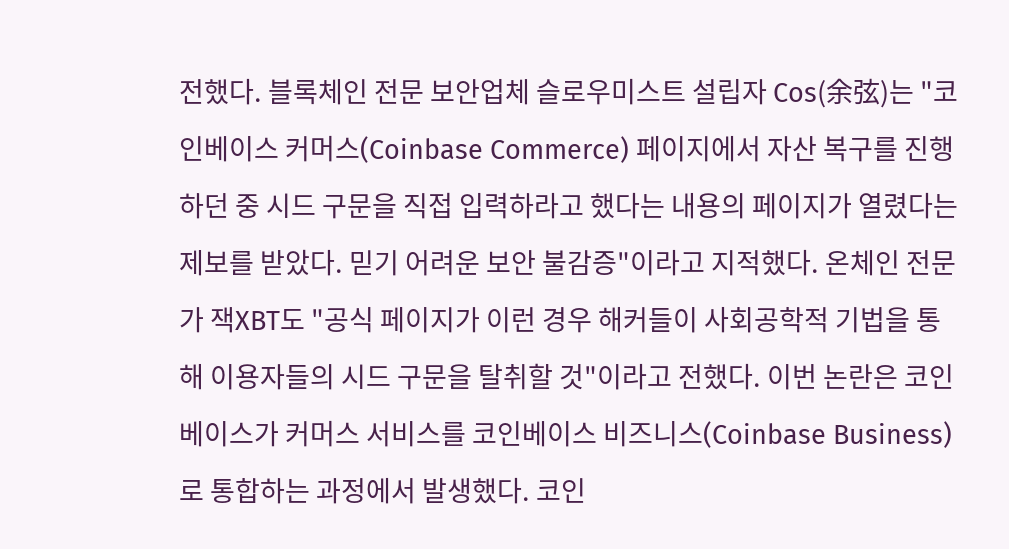전했다. 블록체인 전문 보안업체 슬로우미스트 설립자 Cos(余弦)는 "코인베이스 커머스(Coinbase Commerce) 페이지에서 자산 복구를 진행하던 중 시드 구문을 직접 입력하라고 했다는 내용의 페이지가 열렸다는 제보를 받았다. 믿기 어려운 보안 불감증"이라고 지적했다. 온체인 전문가 잭XBT도 "공식 페이지가 이런 경우 해커들이 사회공학적 기법을 통해 이용자들의 시드 구문을 탈취할 것"이라고 전했다. 이번 논란은 코인베이스가 커머스 서비스를 코인베이스 비즈니스(Coinbase Business)로 통합하는 과정에서 발생했다. 코인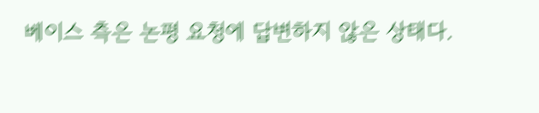베이스 측은 논평 요청에 답변하지 않은 상태다.